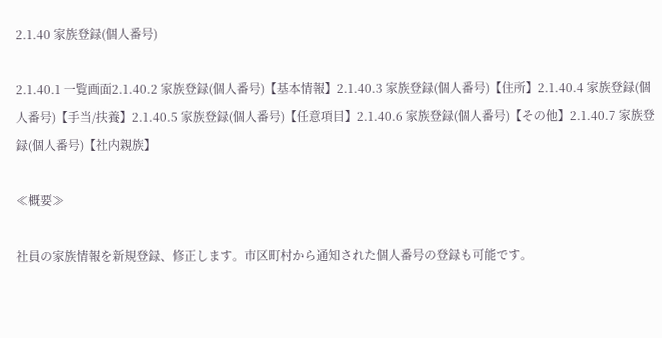2.1.40 家族登録(個人番号)

2.1.40.1 一覧画面2.1.40.2 家族登録(個人番号)【基本情報】2.1.40.3 家族登録(個人番号)【住所】2.1.40.4 家族登録(個人番号)【手当/扶養】2.1.40.5 家族登録(個人番号)【任意項目】2.1.40.6 家族登録(個人番号)【その他】2.1.40.7 家族登録(個人番号)【社内親族】

≪概要≫

社員の家族情報を新規登録、修正します。市区町村から通知された個人番号の登録も可能です。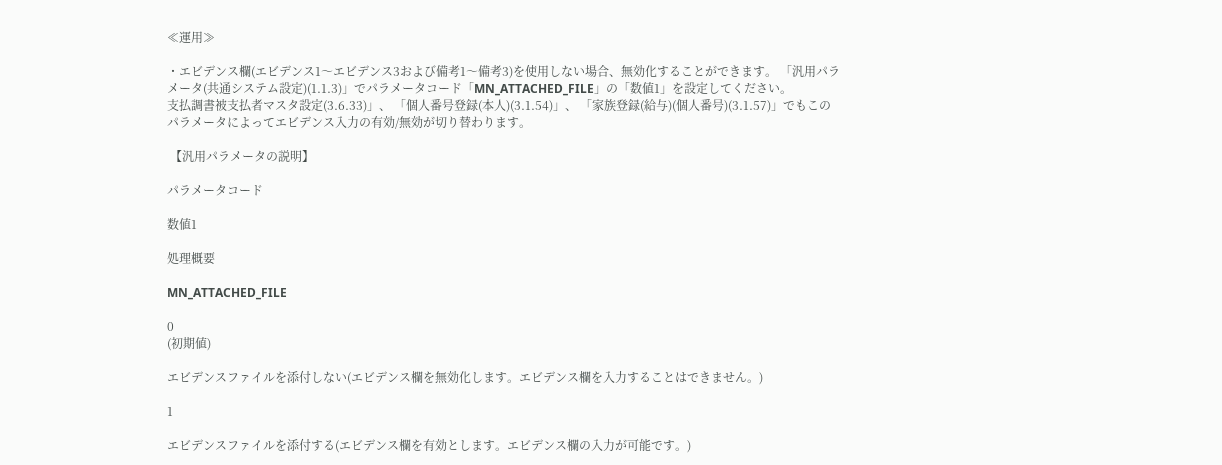≪運用≫

・エビデンス欄(エビデンス1〜エビデンス3および備考1〜備考3)を使用しない場合、無効化することができます。 「汎用パラメータ(共通システム設定)(1.1.3)」でパラメータコード「MN_ATTACHED_FILE」の「数値1」を設定してください。
支払調書被支払者マスタ設定(3.6.33)」、 「個人番号登録(本人)(3.1.54)」、 「家族登録(給与)(個人番号)(3.1.57)」でもこのパラメータによってエビデンス入力の有効/無効が切り替わります。

 【汎用パラメータの説明】

パラメータコード

数値1

処理概要

MN_ATTACHED_FILE

0
(初期値)

エビデンスファイルを添付しない(エビデンス欄を無効化します。エビデンス欄を入力することはできません。)

1

エビデンスファイルを添付する(エビデンス欄を有効とします。エビデンス欄の入力が可能です。)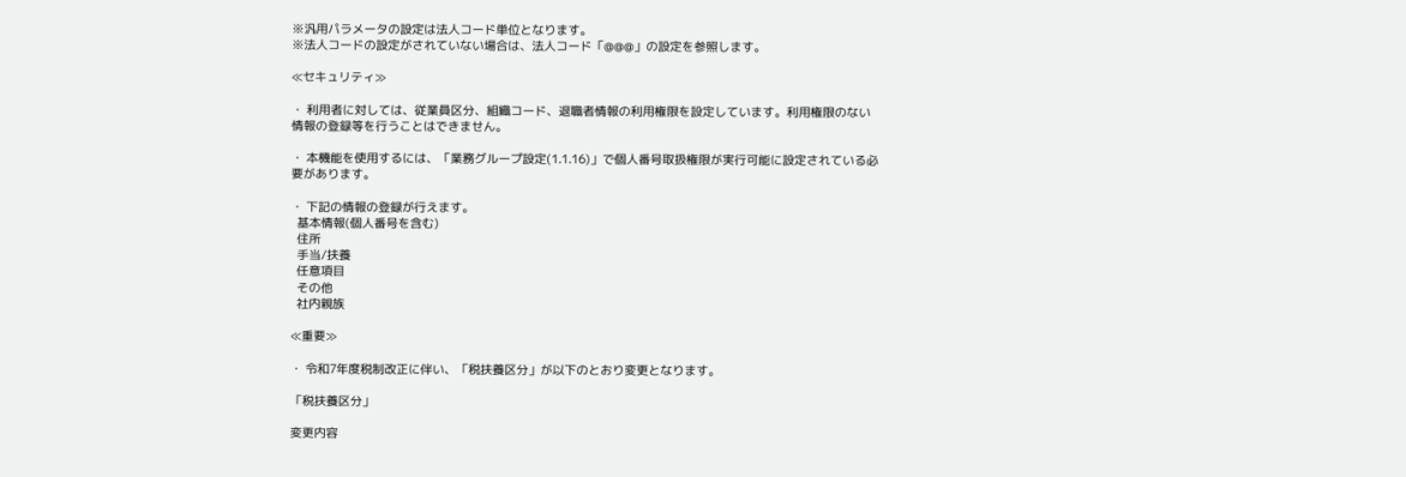※汎用パラメータの設定は法人コード単位となります。
※法人コードの設定がされていない場合は、法人コード「@@@」の設定を参照します。

≪セキュリティ≫

・ 利用者に対しては、従業員区分、組織コード、退職者情報の利用権限を設定しています。利用権限のない情報の登録等を行うことはできません。

・ 本機能を使用するには、「業務グループ設定(1.1.16)」で個人番号取扱権限が実行可能に設定されている必要があります。

・ 下記の情報の登録が行えます。
  基本情報(個人番号を含む)
  住所
  手当/扶養
  任意項目
  その他
  社内親族

≪重要≫

・ 令和7年度税制改正に伴い、「税扶養区分」が以下のとおり変更となります。

「税扶養区分」

変更内容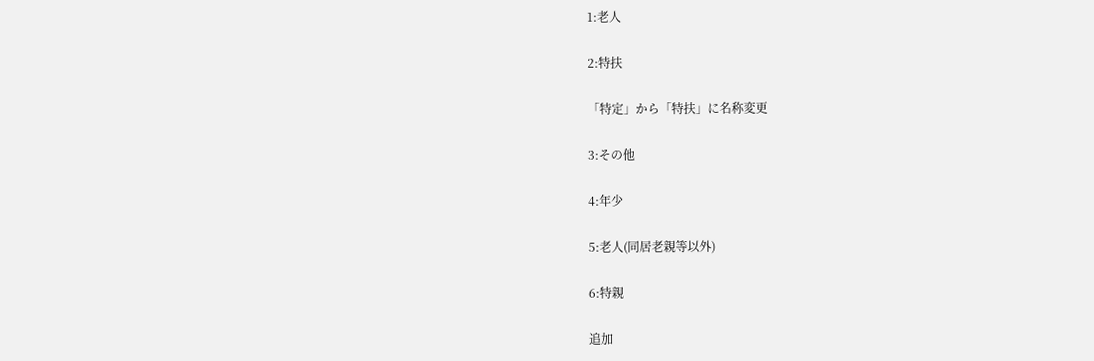1:老人

2:特扶

「特定」から「特扶」に名称変更

3:その他

4:年少

5:老人(同居老親等以外)

6:特親

追加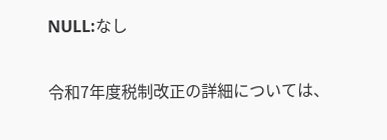NULL:なし

令和7年度税制改正の詳細については、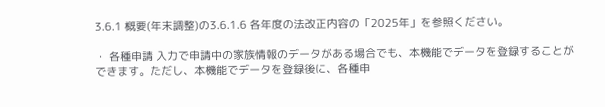3.6.1 概要(年末調整)の3.6.1.6 各年度の法改正内容の「2025年」を参照ください。

・ 各種申請 入力で申請中の家族情報のデータがある場合でも、本機能でデータを登録することができます。ただし、本機能でデータを登録後に、各種申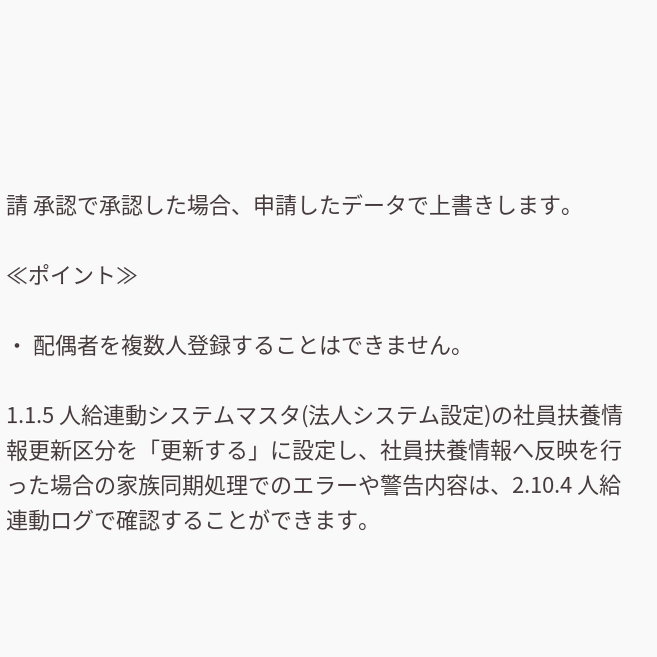請 承認で承認した場合、申請したデータで上書きします。

≪ポイント≫

・ 配偶者を複数人登録することはできません。

1.1.5 人給連動システムマスタ(法人システム設定)の社員扶養情報更新区分を「更新する」に設定し、社員扶養情報へ反映を行った場合の家族同期処理でのエラーや警告内容は、2.10.4 人給連動ログで確認することができます。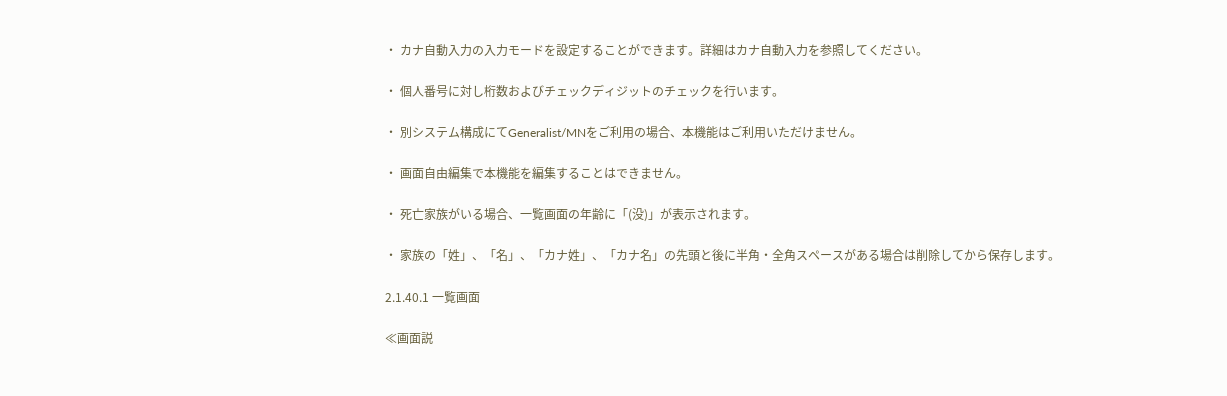・ カナ自動入力の入力モードを設定することができます。詳細はカナ自動入力を参照してください。

・ 個人番号に対し桁数およびチェックディジットのチェックを行います。

・ 別システム構成にてGeneralist/MNをご利用の場合、本機能はご利用いただけません。

・ 画面自由編集で本機能を編集することはできません。

・ 死亡家族がいる場合、一覧画面の年齢に「(没)」が表示されます。

・ 家族の「姓」、「名」、「カナ姓」、「カナ名」の先頭と後に半角・全角スペースがある場合は削除してから保存します。

2.1.40.1 一覧画面

≪画面説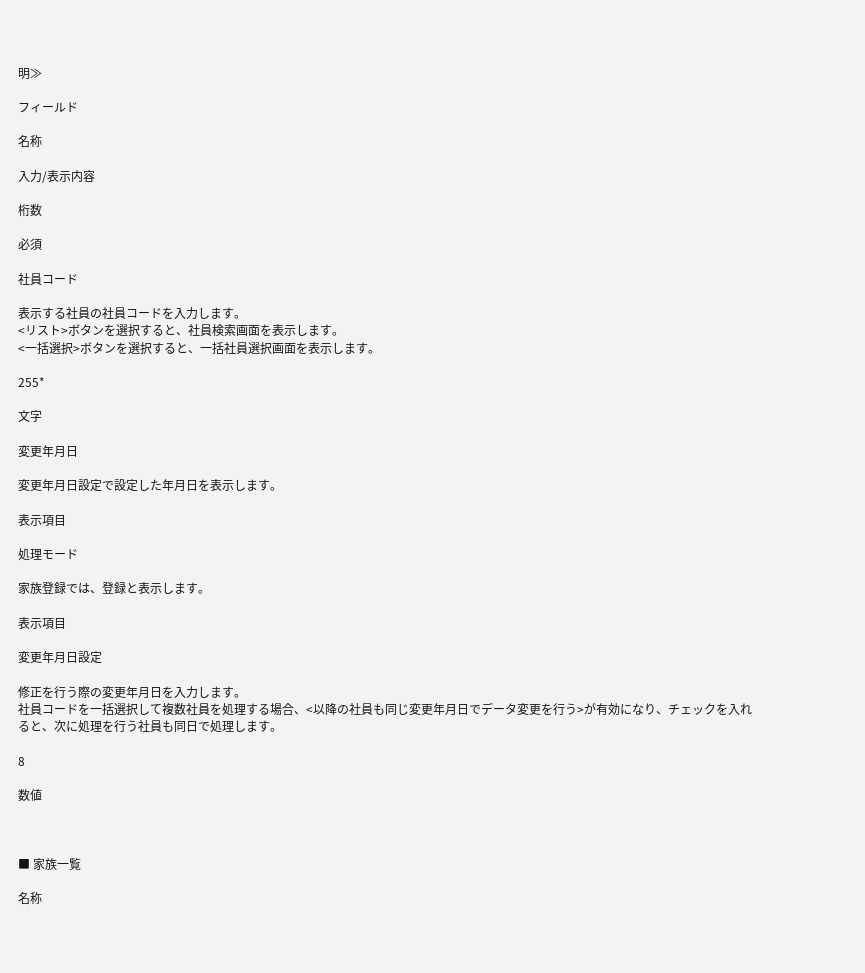明≫

フィールド

名称

入力/表示内容

桁数

必須

社員コード

表示する社員の社員コードを入力します。
<リスト>ボタンを選択すると、社員検索画面を表示します。
<一括選択>ボタンを選択すると、一括社員選択画面を表示します。

255*

文字

変更年月日

変更年月日設定で設定した年月日を表示します。

表示項目

処理モード

家族登録では、登録と表示します。

表示項目

変更年月日設定

修正を行う際の変更年月日を入力します。
社員コードを一括選択して複数社員を処理する場合、<以降の社員も同じ変更年月日でデータ変更を行う>が有効になり、チェックを入れると、次に処理を行う社員も同日で処理します。

8

数値



■ 家族一覧

名称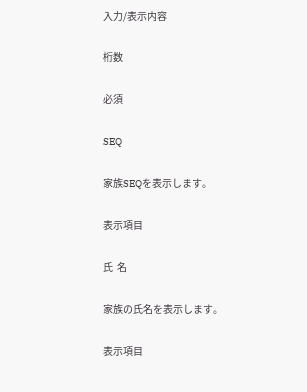入力/表示内容

桁数

必須

SEQ

家族SEQを表示します。

表示項目

氏  名

家族の氏名を表示します。

表示項目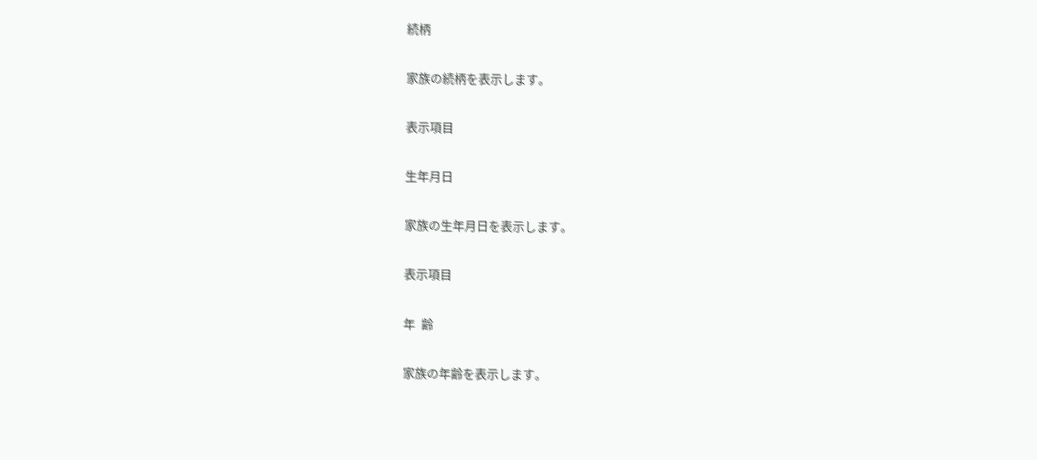続柄

家族の続柄を表示します。

表示項目

生年月日

家族の生年月日を表示します。

表示項目

年  齢

家族の年齢を表示します。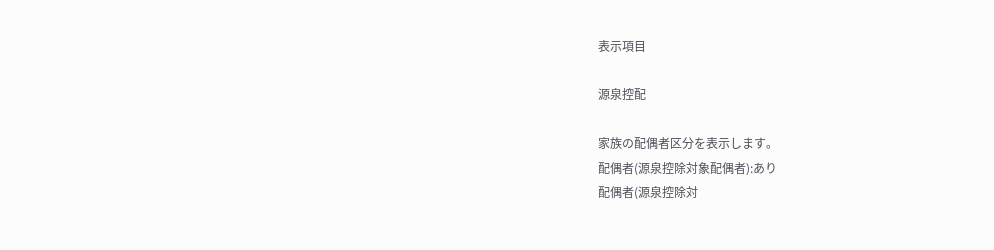表示項目

源泉控配

家族の配偶者区分を表示します。
配偶者(源泉控除対象配偶者):あり
配偶者(源泉控除対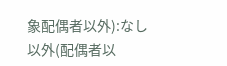象配偶者以外):なし
以外(配偶者以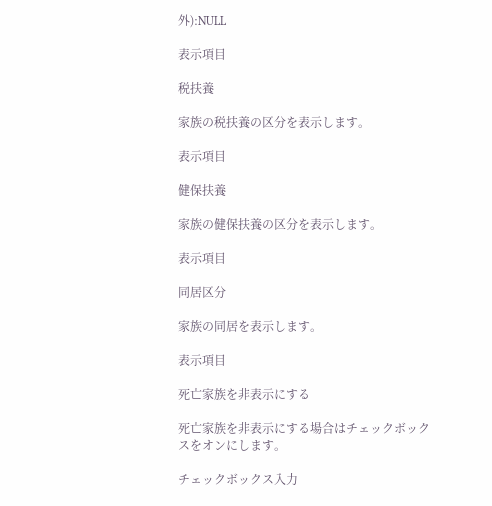外):NULL

表示項目

税扶養

家族の税扶養の区分を表示します。

表示項目

健保扶養

家族の健保扶養の区分を表示します。

表示項目

同居区分

家族の同居を表示します。

表示項目

死亡家族を非表示にする

死亡家族を非表示にする場合はチェックボックスをオンにします。

チェックボックス入力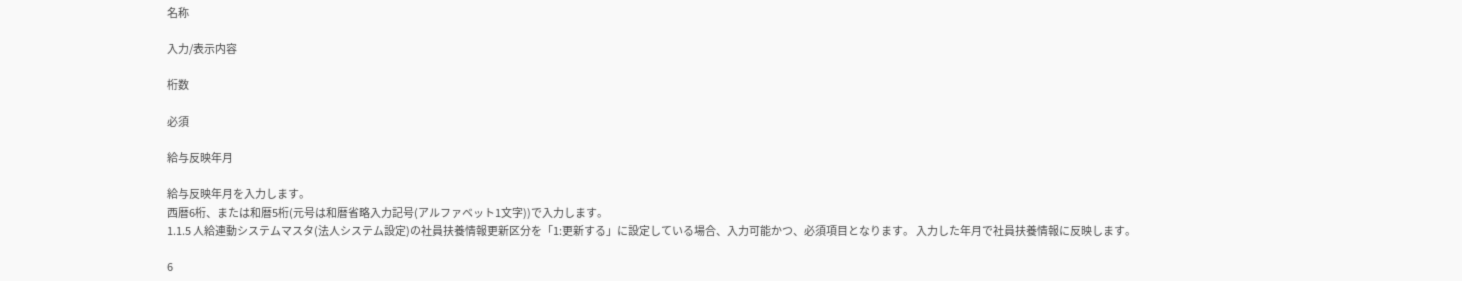名称

入力/表示内容

桁数

必須

給与反映年月

給与反映年月を入力します。
西暦6桁、または和暦5桁(元号は和暦省略入力記号(アルファベット1文字))で入力します。
1.1.5 人給連動システムマスタ(法人システム設定)の社員扶養情報更新区分を「1:更新する」に設定している場合、入力可能かつ、必須項目となります。 入力した年月で社員扶養情報に反映します。

6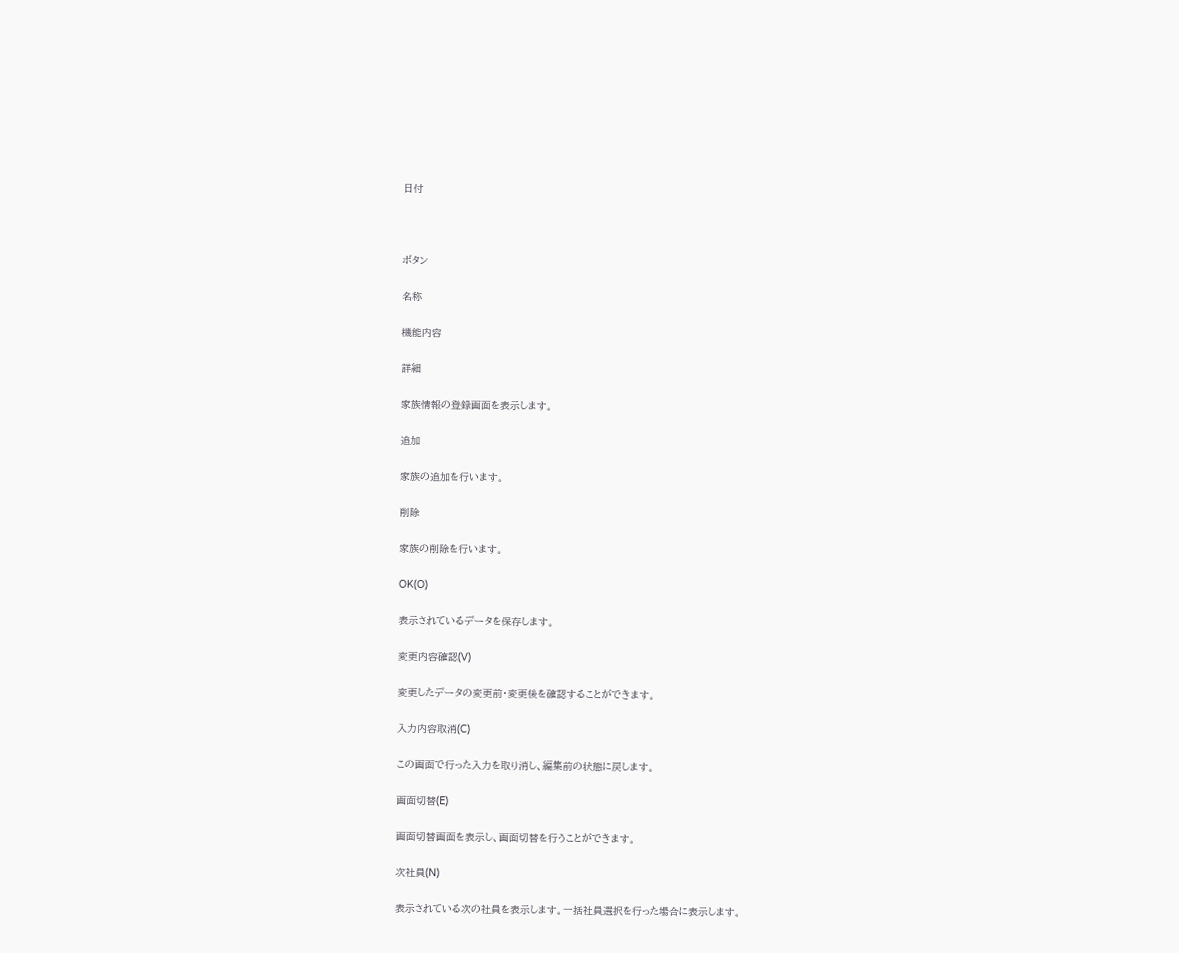日付



ボタン

名称

機能内容

詳細

家族情報の登録画面を表示します。

追加

家族の追加を行います。

削除

家族の削除を行います。

OK(O)

表示されているデータを保存します。

変更内容確認(V)

変更したデータの変更前・変更後を確認することができます。

入力内容取消(C)

この画面で行った入力を取り消し、編集前の状態に戻します。

画面切替(E)

画面切替画面を表示し、画面切替を行うことができます。

次社員(N)

表示されている次の社員を表示します。一括社員選択を行った場合に表示します。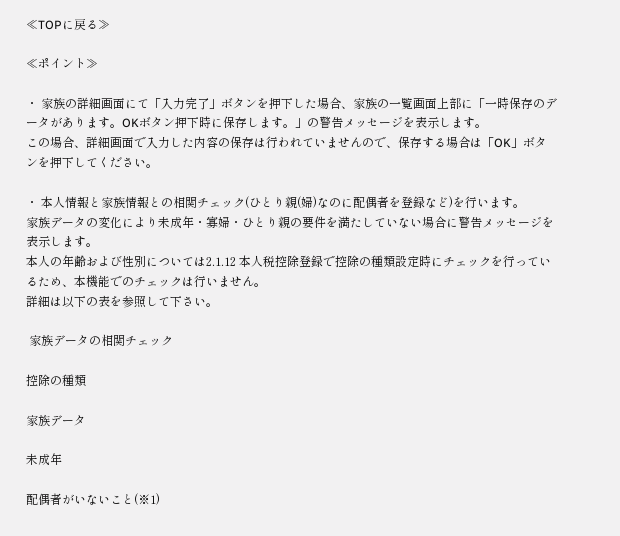≪TOPに戻る≫

≪ポイント≫

・ 家族の詳細画面にて「入力完了」ボタンを押下した場合、家族の一覧画面上部に「一時保存のデータがあります。OKボタン押下時に保存します。」の警告メッセージを表示します。
この場合、詳細画面で入力した内容の保存は行われていませんので、保存する場合は「OK」ボタンを押下してください。

・ 本人情報と家族情報との相関チェック(ひとり親(婦)なのに配偶者を登録など)を行います。
家族データの変化により未成年・寡婦・ひとり親の要件を満たしていない場合に警告メッセージを表示します。
本人の年齢および性別については2.1.12 本人税控除登録で控除の種類設定時にチェックを行っているため、本機能でのチェックは行いません。
詳細は以下の表を参照して下さい。

 家族データの相関チェック

控除の種類

家族データ

未成年

配偶者がいないこと(※1)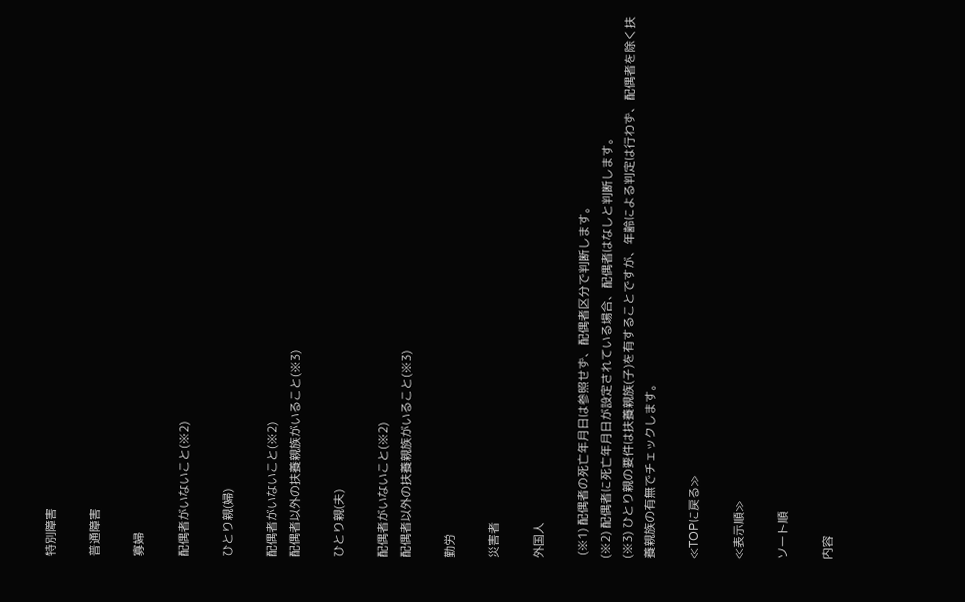特別障害

普通障害

寡婦

配偶者がいないこと(※2)

ひとり親(婦)

配偶者がいないこと(※2)
配偶者以外の扶養親族がいること(※3)

ひとり親(夫)

配偶者がいないこと(※2)
配偶者以外の扶養親族がいること(※3)

勤労

災害者

外国人

 (※1) 配偶者の死亡年月日は参照せず、配偶者区分で判断します。
(※2) 配偶者に死亡年月日が設定されている場合、配偶者はなしと判断します。
(※3) ひとり親の要件は扶養親族(子)を有することですが、年齢による判定は行わず、配偶者を除く扶養親族の有無でチェックします。

≪TOPに戻る≫

≪表示順≫

ソート順

内容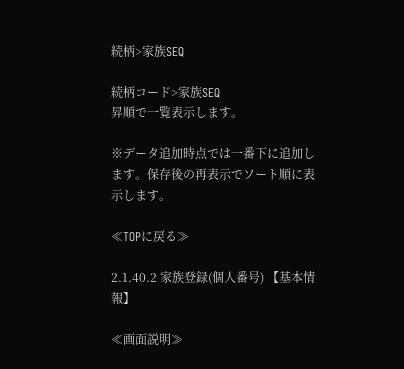続柄>家族SEQ

続柄コード>家族SEQ
昇順で一覧表示します。

※データ追加時点では一番下に追加します。保存後の再表示でソート順に表示します。

≪TOPに戻る≫

2.1.40.2 家族登録(個人番号) 【基本情報】

≪画面説明≫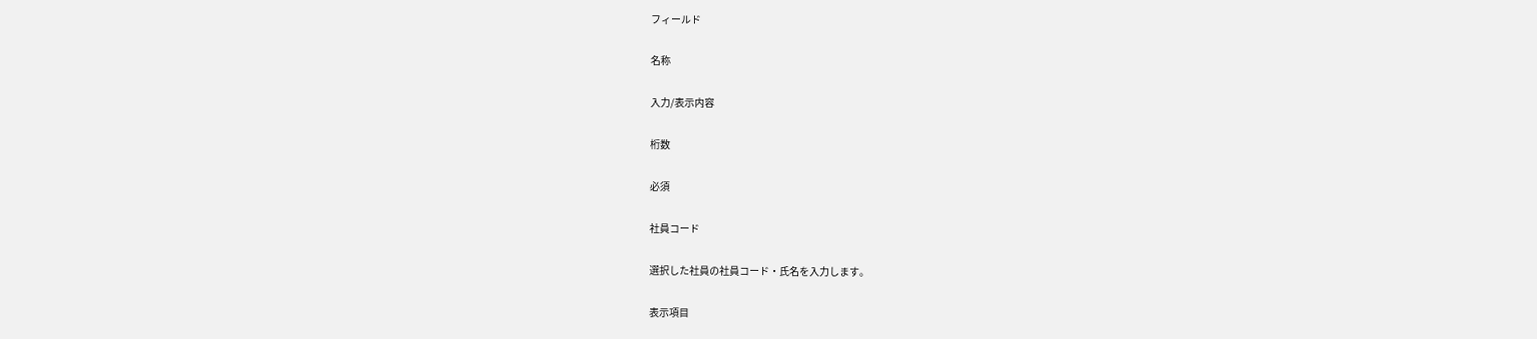フィールド

名称

入力/表示内容

桁数

必須

社員コード

選択した社員の社員コード・氏名を入力します。

表示項目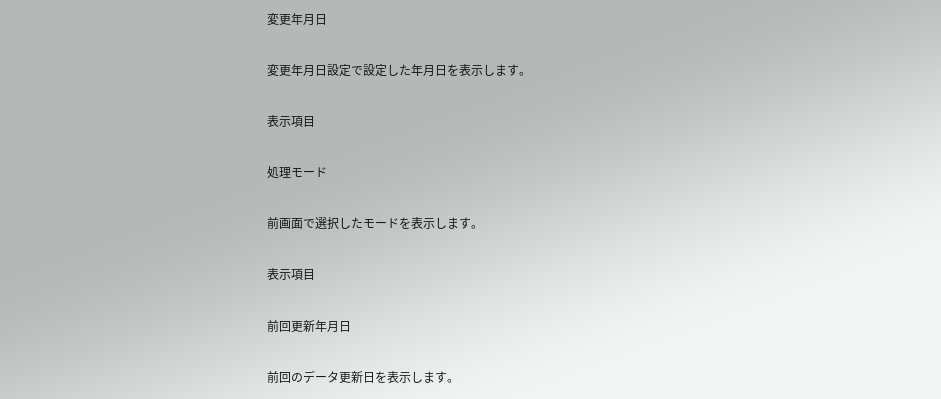変更年月日

変更年月日設定で設定した年月日を表示します。

表示項目

処理モード

前画面で選択したモードを表示します。

表示項目

前回更新年月日

前回のデータ更新日を表示します。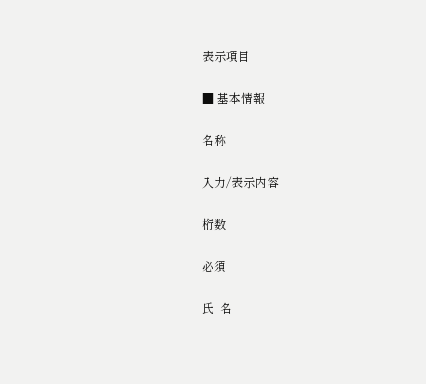表示項目

■ 基本情報

名称

入力/表示内容

桁数

必須

氏  名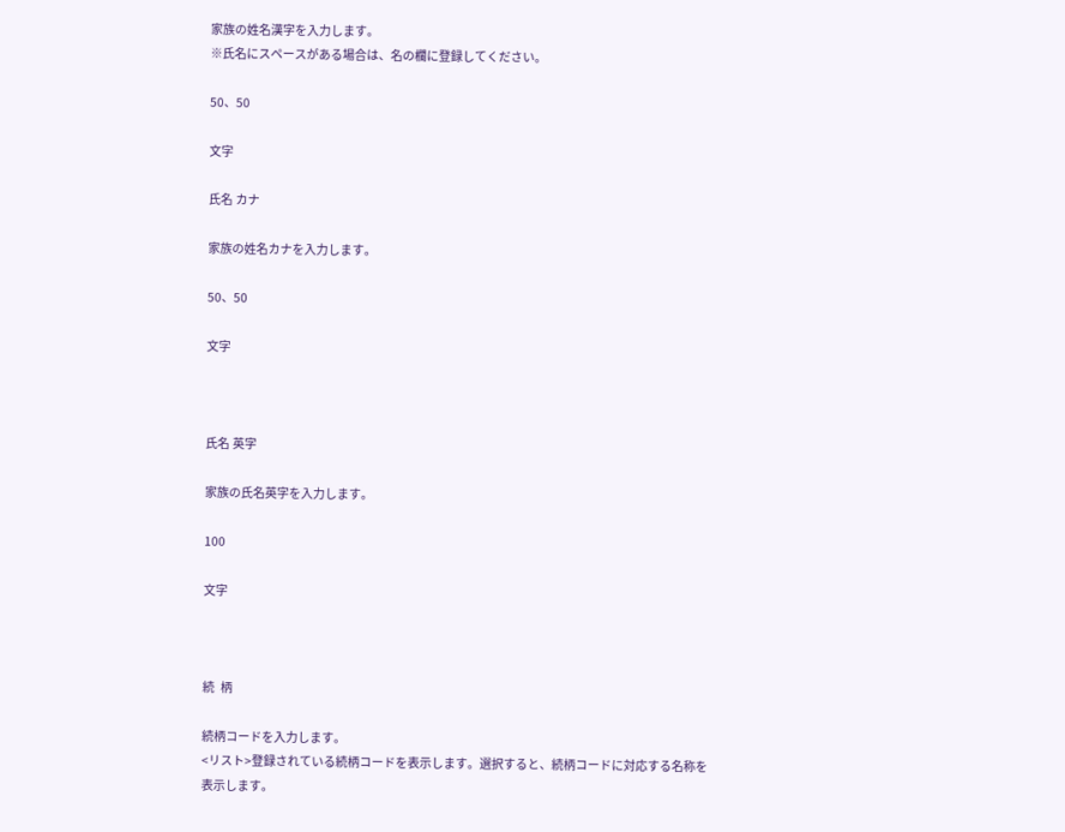家族の姓名漢字を入力します。
※氏名にスペースがある場合は、名の欄に登録してください。

50、50

文字

氏名 カナ

家族の姓名カナを入力します。

50、50

文字



氏名 英字

家族の氏名英字を入力します。

100

文字



続  柄

続柄コードを入力します。
<リスト>登録されている続柄コードを表示します。選択すると、続柄コードに対応する名称を表示します。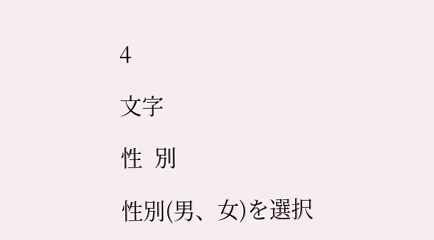4

文字

性  別

性別(男、女)を選択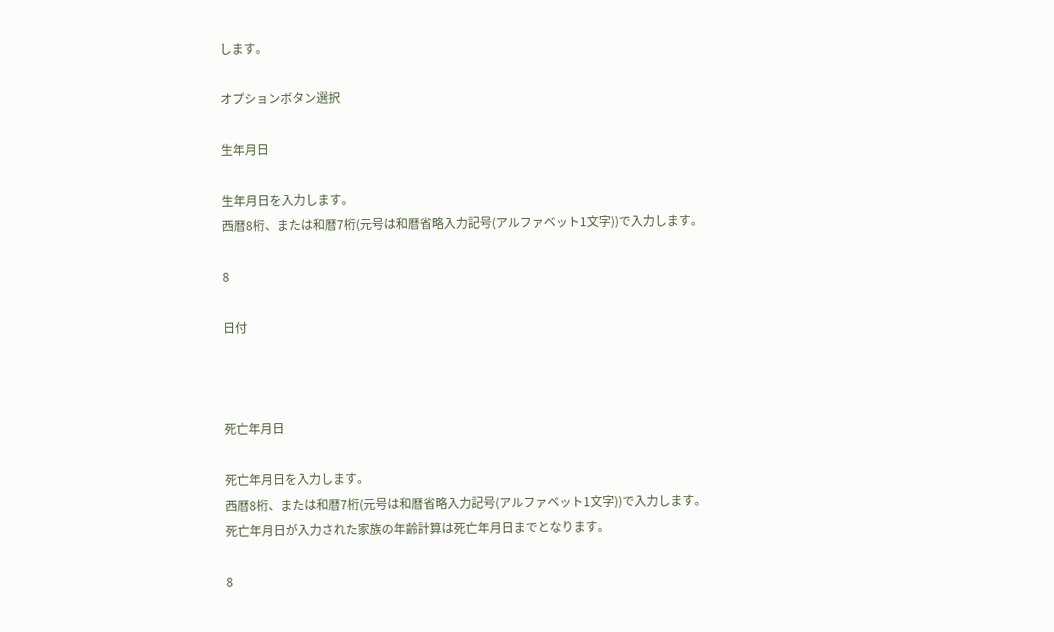します。

オプションボタン選択

生年月日

生年月日を入力します。
西暦8桁、または和暦7桁(元号は和暦省略入力記号(アルファベット1文字))で入力します。

8

日付



死亡年月日

死亡年月日を入力します。
西暦8桁、または和暦7桁(元号は和暦省略入力記号(アルファベット1文字))で入力します。
死亡年月日が入力された家族の年齢計算は死亡年月日までとなります。

8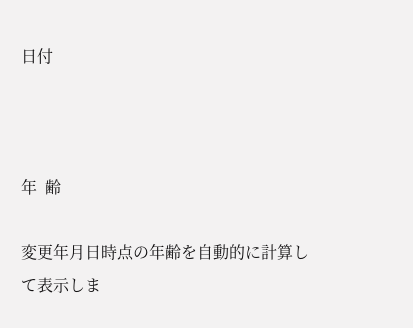日付



年  齢

変更年月日時点の年齢を自動的に計算して表示しま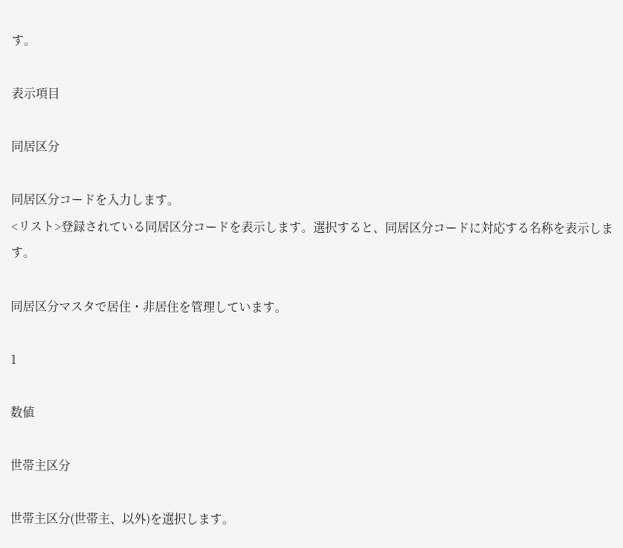す。

表示項目

同居区分

同居区分コードを入力します。
<リスト>登録されている同居区分コードを表示します。選択すると、同居区分コードに対応する名称を表示します。

同居区分マスタで居住・非居住を管理しています。

1

数値

世帯主区分

世帯主区分(世帯主、以外)を選択します。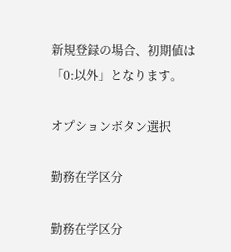新規登録の場合、初期値は「0:以外」となります。

オプションボタン選択

勤務在学区分

勤務在学区分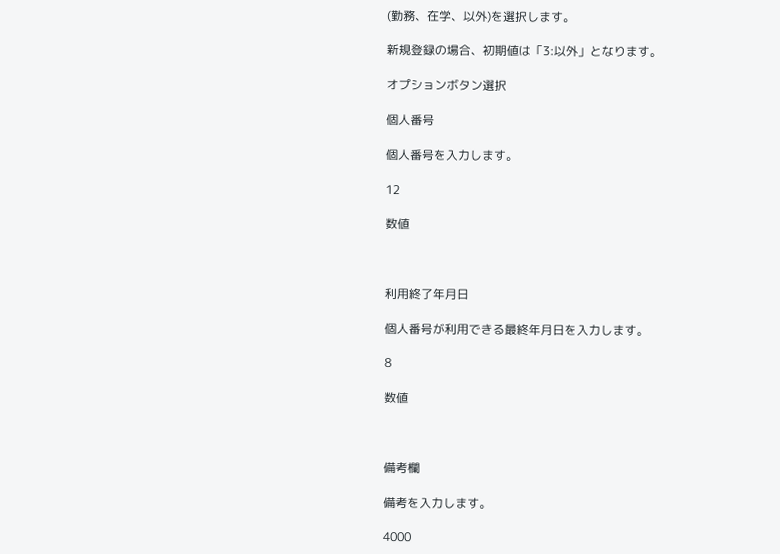(勤務、在学、以外)を選択します。

新規登録の場合、初期値は「3:以外」となります。

オプションボタン選択

個人番号

個人番号を入力します。

12

数値



利用終了年月日

個人番号が利用できる最終年月日を入力します。

8

数値



備考欄

備考を入力します。

4000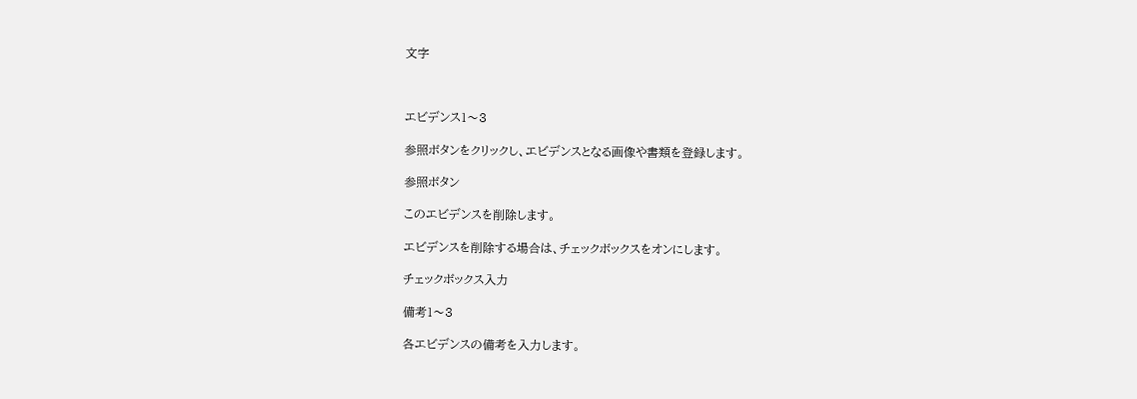文字



エビデンス1〜3

参照ボタンをクリックし、エビデンスとなる画像や書類を登録します。

参照ボタン

このエビデンスを削除します。

エビデンスを削除する場合は、チェックボックスをオンにします。

チェックボックス入力

備考1〜3

各エビデンスの備考を入力します。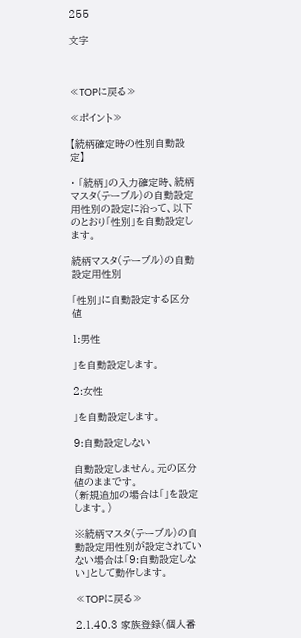255

文字



≪TOPに戻る≫

≪ポイント≫

【続柄確定時の性別自動設定】

・ 「続柄」の入力確定時、続柄マスタ(テーブル)の自動設定用性別の設定に沿って、以下のとおり「性別」を自動設定します。

続柄マスタ(テーブル)の自動設定用性別

「性別」に自動設定する区分値

1:男性

」を自動設定します。

2:女性

」を自動設定します。

9:自動設定しない

自動設定しません。元の区分値のままです。
(新規追加の場合は「」を設定します。)

※続柄マスタ(テーブル)の自動設定用性別が設定されていない場合は「9:自動設定しない」として動作します。

≪TOPに戻る≫

2.1.40.3 家族登録(個人番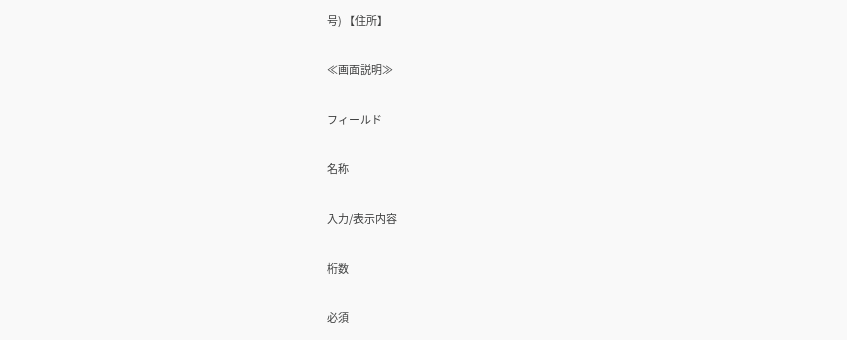号) 【住所】

≪画面説明≫

フィールド

名称

入力/表示内容

桁数

必須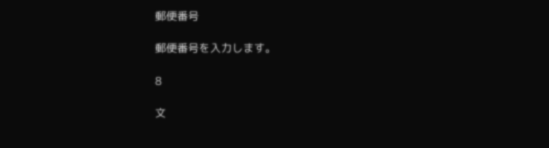郵便番号

郵便番号を入力します。

8

文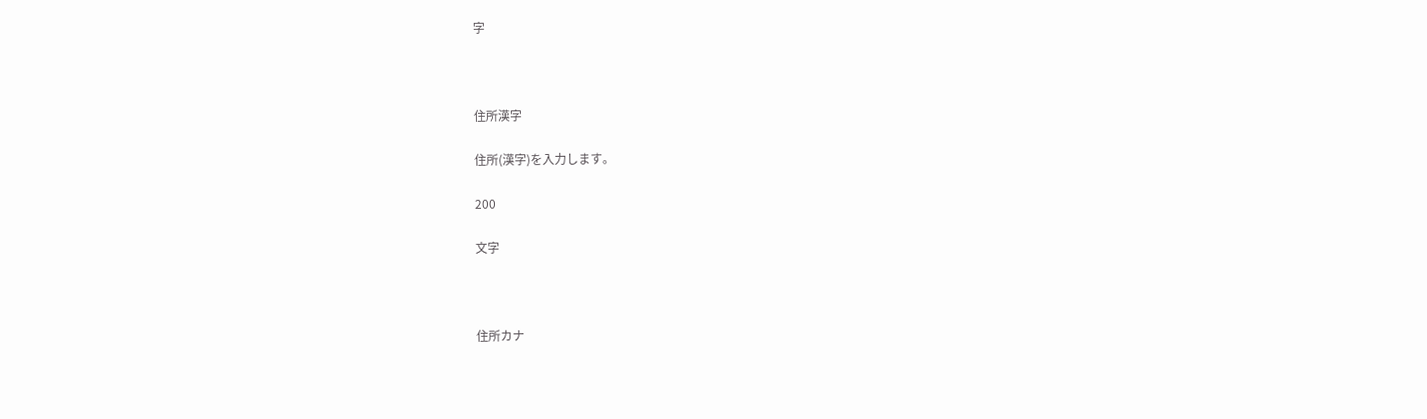字



住所漢字

住所(漢字)を入力します。

200

文字



住所カナ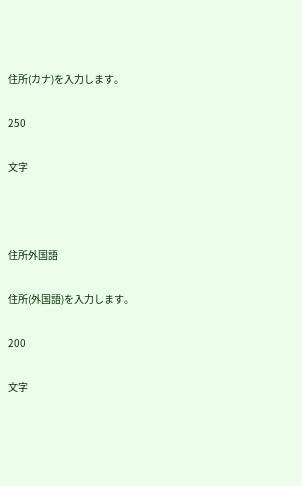住所(カナ)を入力します。

250

文字



住所外国語

住所(外国語)を入力します。

200

文字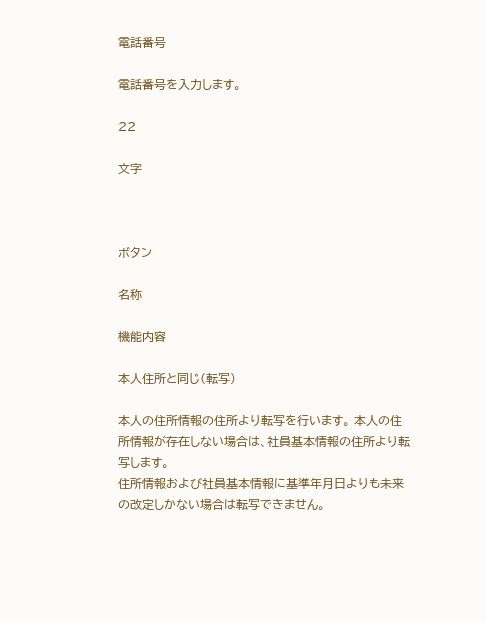電話番号

電話番号を入力します。

22

文字



ボタン

名称

機能内容

本人住所と同じ(転写)

本人の住所情報の住所より転写を行います。 本人の住所情報が存在しない場合は、社員基本情報の住所より転写します。
住所情報および社員基本情報に基準年月日よりも未来の改定しかない場合は転写できません。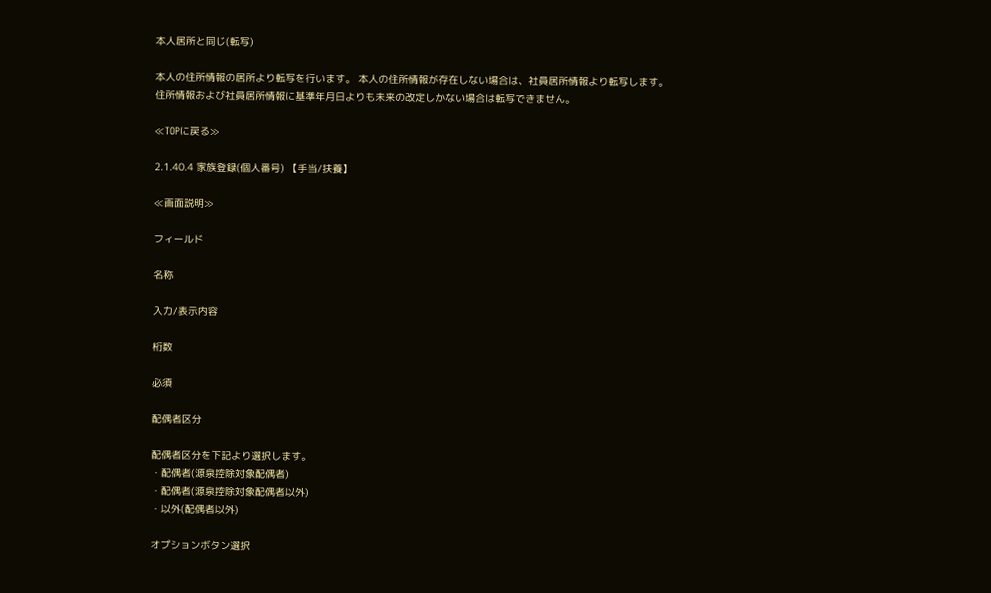本人居所と同じ(転写)

本人の住所情報の居所より転写を行います。 本人の住所情報が存在しない場合は、社員居所情報より転写します。
住所情報および社員居所情報に基準年月日よりも未来の改定しかない場合は転写できません。

≪TOPに戻る≫

2.1.40.4 家族登録(個人番号) 【手当/扶養】

≪画面説明≫

フィールド

名称

入力/表示内容

桁数

必須

配偶者区分

配偶者区分を下記より選択します。
・配偶者(源泉控除対象配偶者)
・配偶者(源泉控除対象配偶者以外)
・以外(配偶者以外)

オプションボタン選択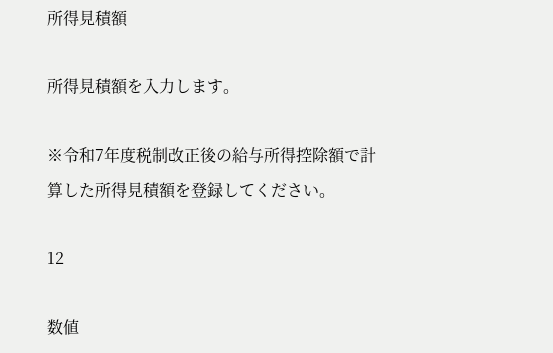所得見積額

所得見積額を入力します。

※令和7年度税制改正後の給与所得控除額で計算した所得見積額を登録してください。

12

数値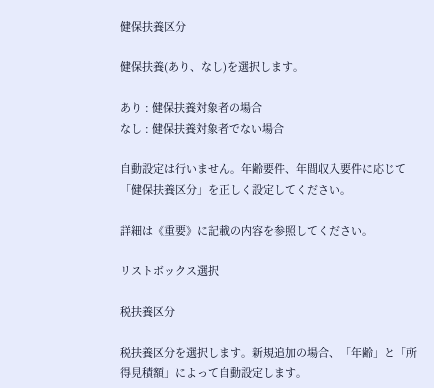健保扶養区分

健保扶養(あり、なし)を選択します。

あり : 健保扶養対象者の場合
なし : 健保扶養対象者でない場合

自動設定は行いません。年齢要件、年間収入要件に応じて「健保扶養区分」を正しく設定してください。

詳細は《重要》に記載の内容を参照してください。

リストボックス選択

税扶養区分

税扶養区分を選択します。新規追加の場合、「年齢」と「所得見積額」によって自動設定します。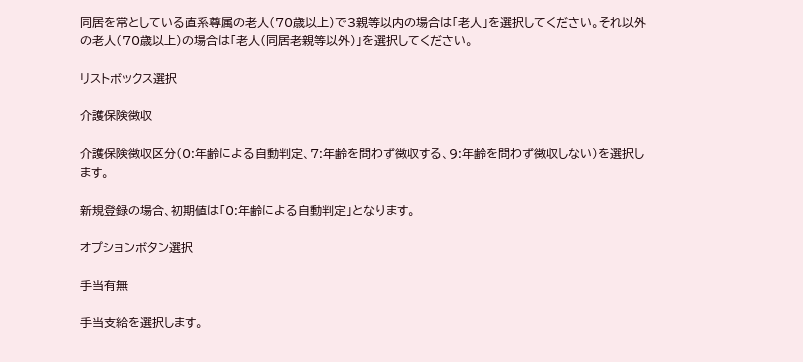同居を常としている直系尊属の老人(70歳以上)で3親等以内の場合は「老人」を選択してください。それ以外の老人(70歳以上)の場合は「老人(同居老親等以外)」を選択してください。

リストボックス選択

介護保険徴収

介護保険徴収区分(0:年齢による自動判定、7:年齢を問わず徴収する、9:年齢を問わず徴収しない)を選択します。

新規登録の場合、初期値は「0:年齢による自動判定」となります。

オプションボタン選択

手当有無

手当支給を選択します。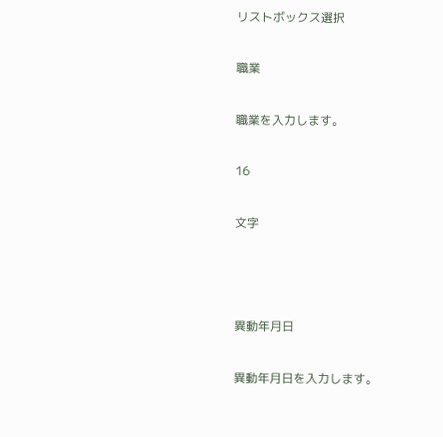リストボックス選択

職業

職業を入力します。

16

文字



異動年月日

異動年月日を入力します。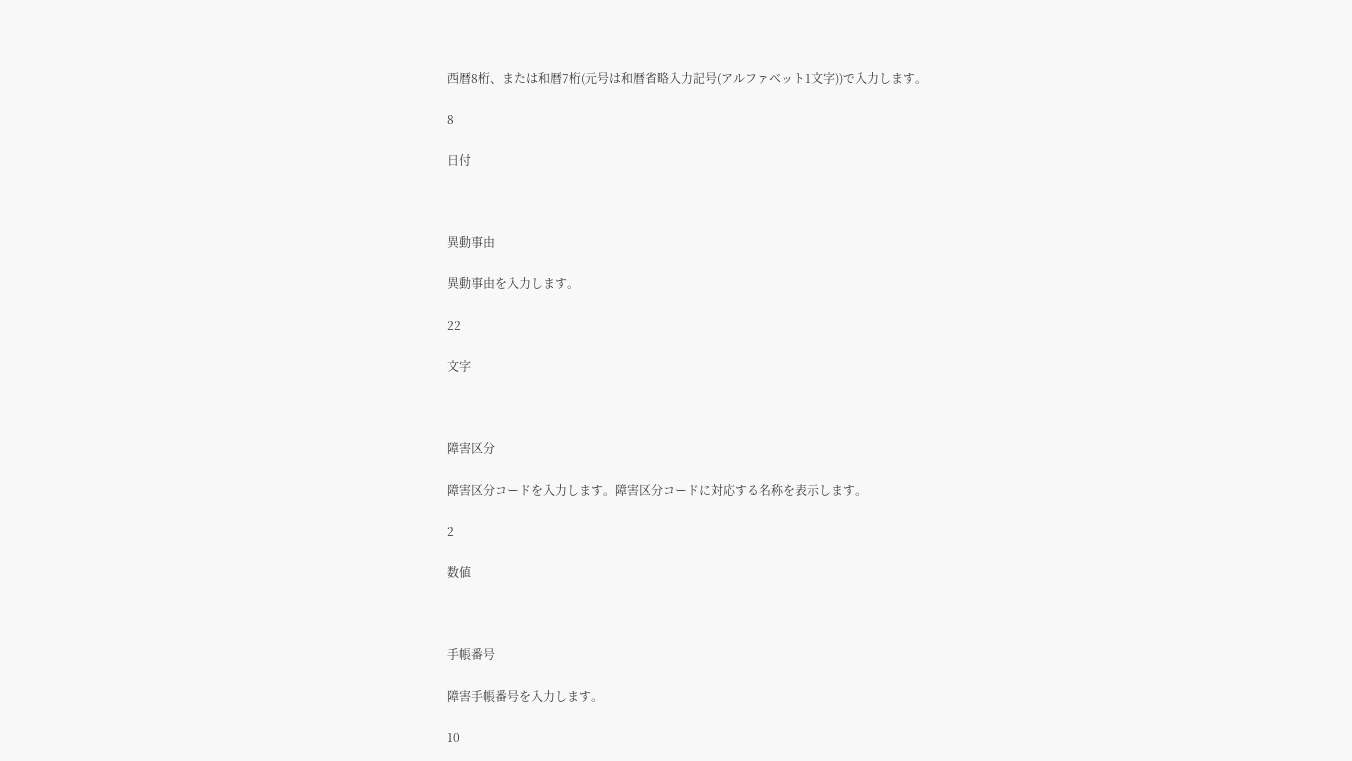西暦8桁、または和暦7桁(元号は和暦省略入力記号(アルファベット1文字))で入力します。

8

日付



異動事由

異動事由を入力します。

22

文字



障害区分

障害区分コードを入力します。障害区分コードに対応する名称を表示します。

2

数値



手帳番号

障害手帳番号を入力します。

10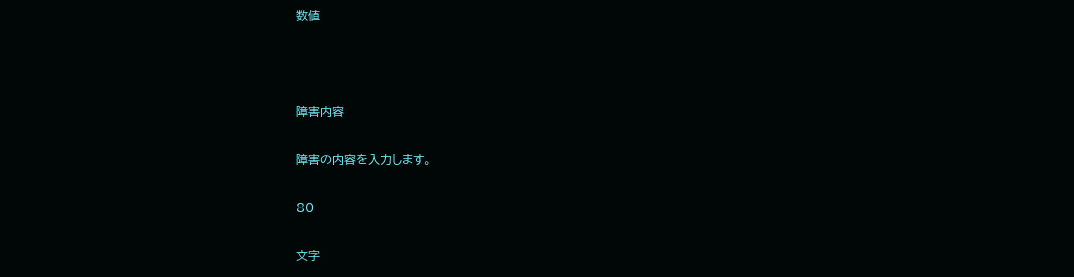数値



障害内容

障害の内容を入力します。

80

文字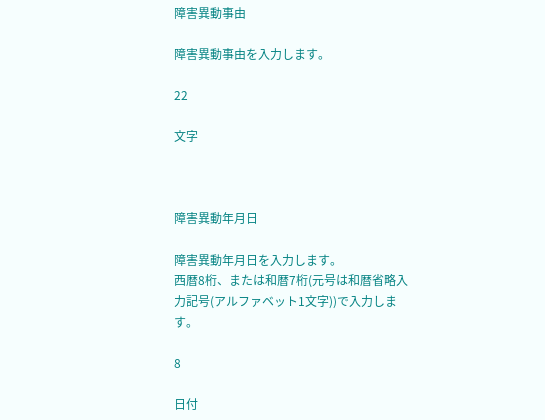障害異動事由

障害異動事由を入力します。

22

文字



障害異動年月日

障害異動年月日を入力します。
西暦8桁、または和暦7桁(元号は和暦省略入力記号(アルファベット1文字))で入力します。

8

日付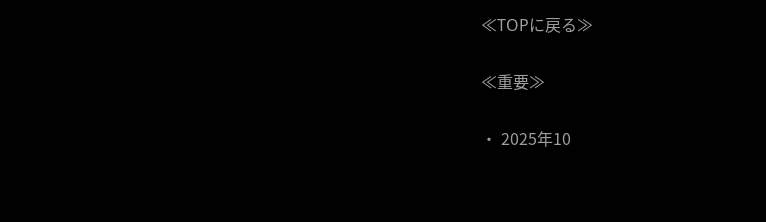≪TOPに戻る≫

≪重要≫

・ 2025年10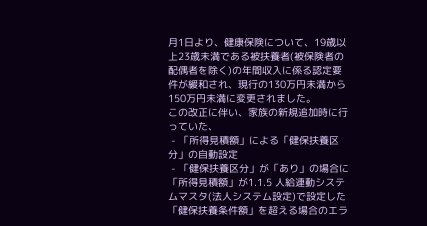月1日より、健康保険について、19歳以上23歳未満である被扶養者(被保険者の配偶者を除く)の年間収入に係る認定要件が緩和され、現行の130万円未満から150万円未満に変更されました。
この改正に伴い、家族の新規追加時に行っていた、
 - 「所得見積額」による「健保扶養区分」の自動設定
 - 「健保扶養区分」が「あり」の場合に「所得見積額」が1.1.5 人給連動システムマスタ(法人システム設定)で設定した「健保扶養条件額」を超える場合のエラ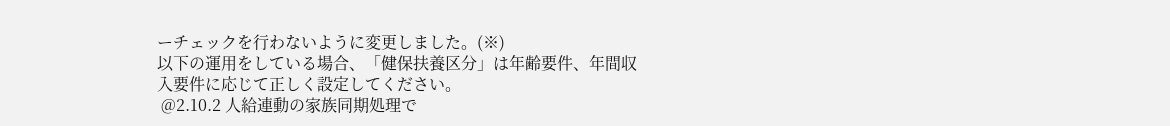ーチェックを行わないように変更しました。(※)
以下の運用をしている場合、「健保扶養区分」は年齢要件、年間収入要件に応じて正しく設定してください。
 @2.10.2 人給連動の家族同期処理で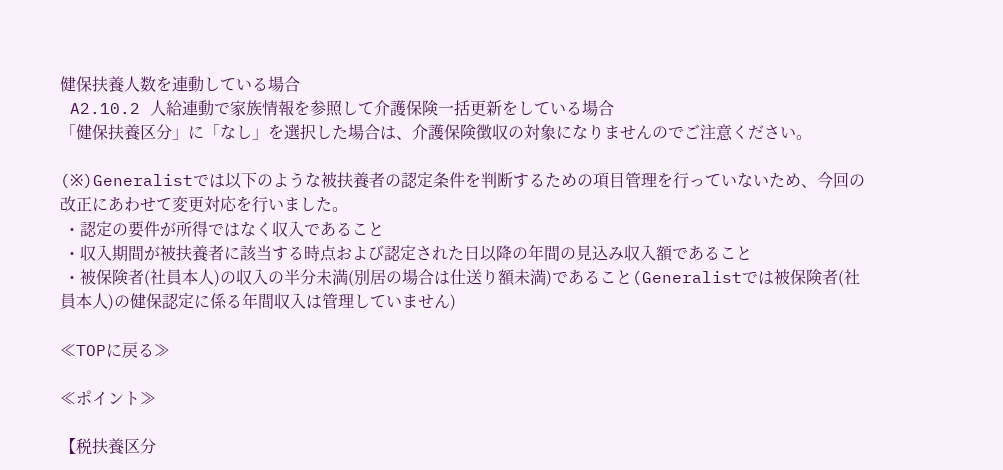健保扶養人数を連動している場合
 A2.10.2 人給連動で家族情報を参照して介護保険一括更新をしている場合
「健保扶養区分」に「なし」を選択した場合は、介護保険徴収の対象になりませんのでご注意ください。

(※)Generalistでは以下のような被扶養者の認定条件を判断するための項目管理を行っていないため、今回の改正にあわせて変更対応を行いました。
 ・認定の要件が所得ではなく収入であること
 ・収入期間が被扶養者に該当する時点および認定された日以降の年間の見込み収入額であること
 ・被保険者(社員本人)の収入の半分未満(別居の場合は仕送り額未満)であること(Generalistでは被保険者(社員本人)の健保認定に係る年間収入は管理していません)

≪TOPに戻る≫

≪ポイント≫

【税扶養区分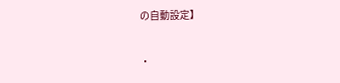の自動設定】

・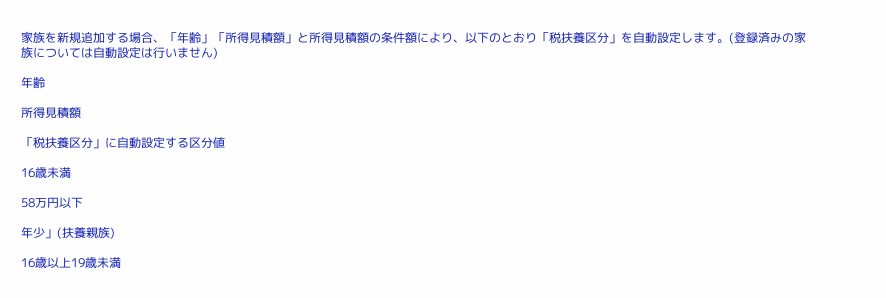家族を新規追加する場合、「年齢」「所得見積額」と所得見積額の条件額により、以下のとおり「税扶養区分」を自動設定します。(登録済みの家族については自動設定は行いません)

年齢

所得見積額

「税扶養区分」に自動設定する区分値

16歳未満

58万円以下

年少」(扶養親族)

16歳以上19歳未満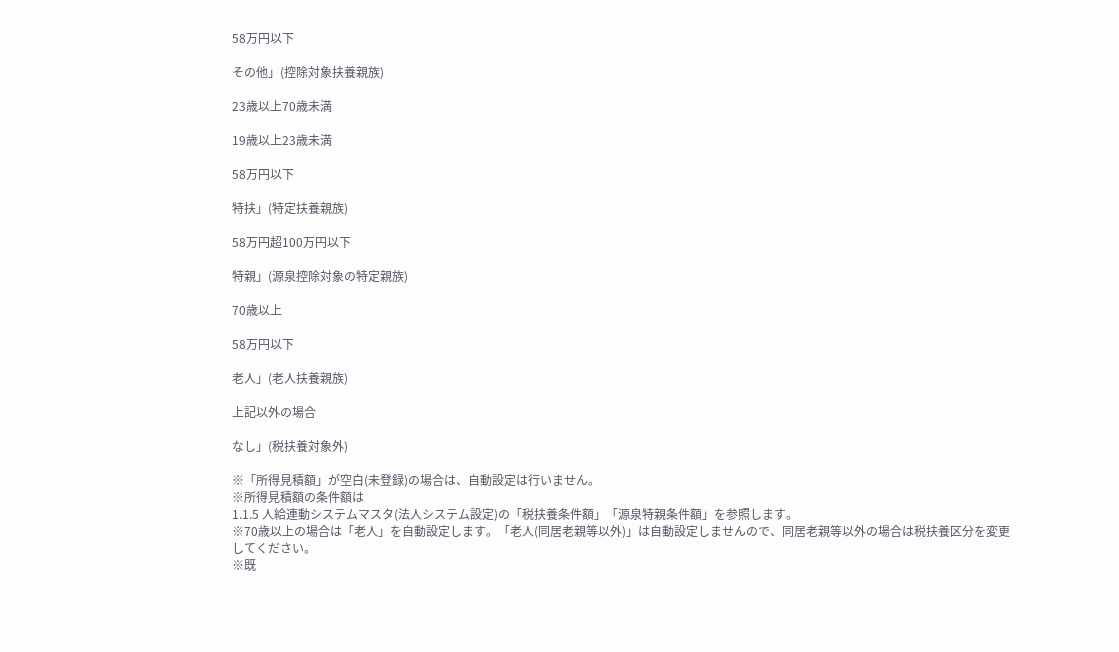58万円以下

その他」(控除対象扶養親族)

23歳以上70歳未満

19歳以上23歳未満

58万円以下

特扶」(特定扶養親族)

58万円超100万円以下

特親」(源泉控除対象の特定親族)

70歳以上

58万円以下

老人」(老人扶養親族)

上記以外の場合

なし」(税扶養対象外)

※「所得見積額」が空白(未登録)の場合は、自動設定は行いません。
※所得見積額の条件額は
1.1.5 人給連動システムマスタ(法人システム設定)の「税扶養条件額」「源泉特親条件額」を参照します。
※70歳以上の場合は「老人」を自動設定します。「老人(同居老親等以外)」は自動設定しませんので、同居老親等以外の場合は税扶養区分を変更してください。
※既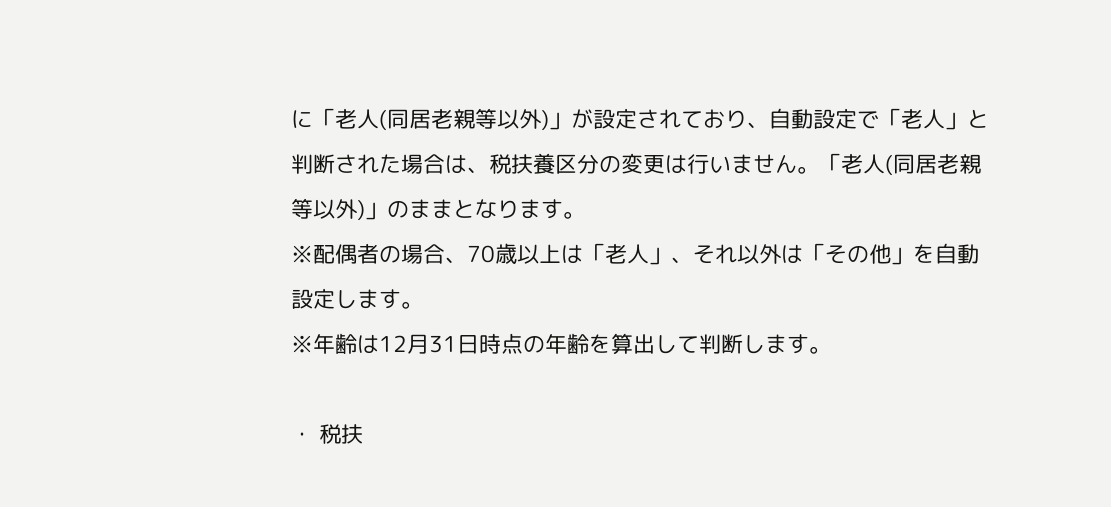に「老人(同居老親等以外)」が設定されており、自動設定で「老人」と判断された場合は、税扶養区分の変更は行いません。「老人(同居老親等以外)」のままとなります。
※配偶者の場合、70歳以上は「老人」、それ以外は「その他」を自動設定します。
※年齢は12月31日時点の年齢を算出して判断します。

・ 税扶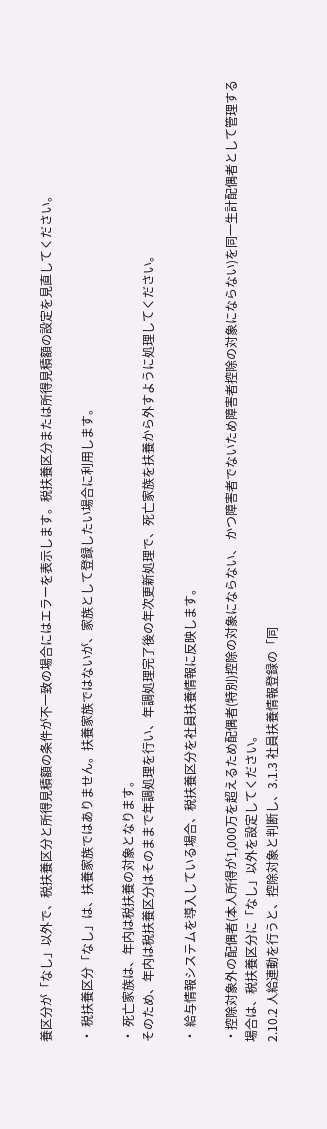養区分が「なし」以外で、税扶養区分と所得見積額の条件が不一致の場合にはエラーを表示します。税扶養区分または所得見積額の設定を見直してください。

・ 税扶養区分「なし」は、扶養家族ではありません。扶養家族ではないが、家族として登録したい場合に利用します。

・ 死亡家族は、年内は税扶養の対象となります。
そのため、年内は税扶養区分はそのままで年調処理を行い、年調処理完了後の年次更新処理で、死亡家族を扶養から外すように処理してください。

・ 給与情報システムを導入している場合、税扶養区分を社員扶養情報に反映します。

・控除対象外の配偶者(本人所得が1,000万を超えるため配偶者(特別)控除の対象にならない、 かつ障害者でないため障害者控除の対象にならない)を同一生計配偶者として管理する場合は、税扶養区分に「なし」以外を設定してください。
2.10.2 人給連動を行うと、控除対象と判断し、3.1.3 社員扶養情報登録の「同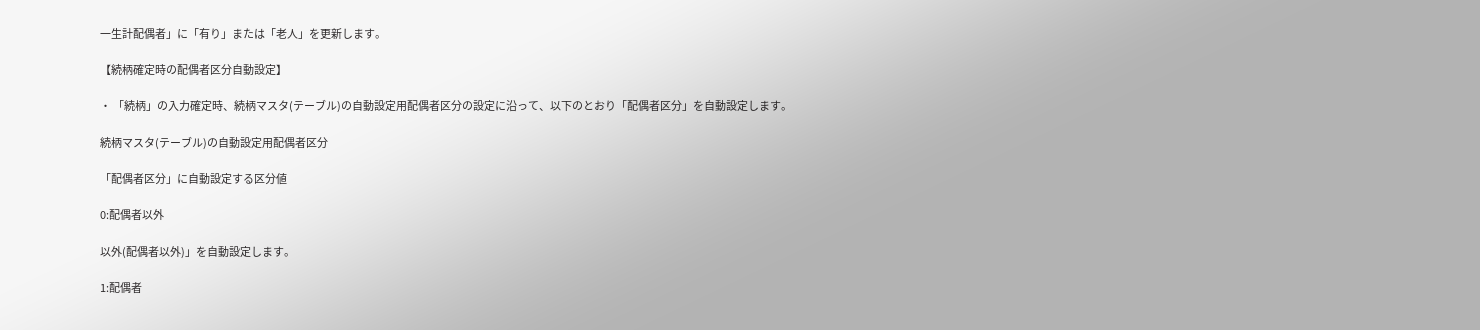一生計配偶者」に「有り」または「老人」を更新します。

【続柄確定時の配偶者区分自動設定】

・ 「続柄」の入力確定時、続柄マスタ(テーブル)の自動設定用配偶者区分の設定に沿って、以下のとおり「配偶者区分」を自動設定します。

続柄マスタ(テーブル)の自動設定用配偶者区分

「配偶者区分」に自動設定する区分値

0:配偶者以外

以外(配偶者以外)」を自動設定します。

1:配偶者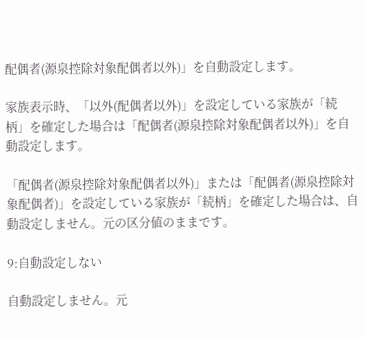配偶者(源泉控除対象配偶者以外)」を自動設定します。

家族表示時、「以外(配偶者以外)」を設定している家族が「続柄」を確定した場合は「配偶者(源泉控除対象配偶者以外)」を自動設定します。

「配偶者(源泉控除対象配偶者以外)」または「配偶者(源泉控除対象配偶者)」を設定している家族が「続柄」を確定した場合は、自動設定しません。元の区分値のままです。

9:自動設定しない

自動設定しません。元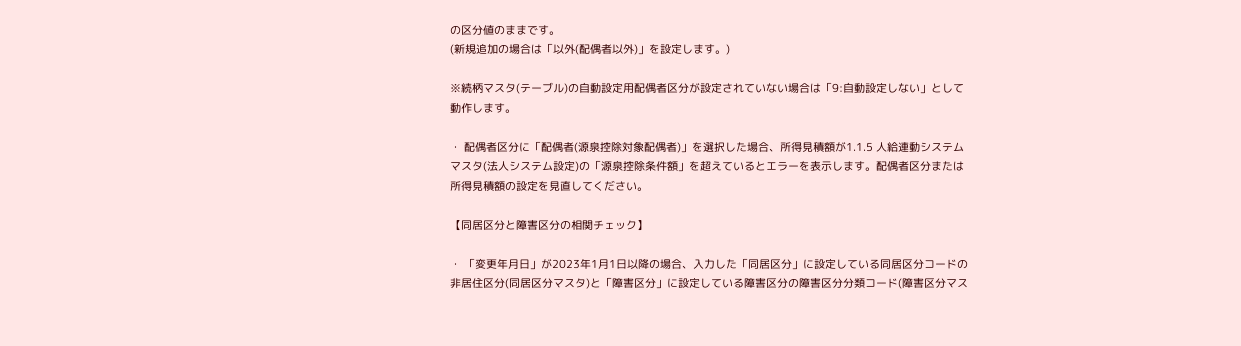の区分値のままです。
(新規追加の場合は「以外(配偶者以外)」を設定します。)

※続柄マスタ(テーブル)の自動設定用配偶者区分が設定されていない場合は「9:自動設定しない」として動作します。

・ 配偶者区分に「配偶者(源泉控除対象配偶者)」を選択した場合、所得見積額が1.1.5 人給連動システムマスタ(法人システム設定)の「源泉控除条件額」を超えているとエラーを表示します。配偶者区分または所得見積額の設定を見直してください。

【同居区分と障害区分の相関チェック】

・ 「変更年月日」が2023年1月1日以降の場合、入力した「同居区分」に設定している同居区分コードの非居住区分(同居区分マスタ)と「障害区分」に設定している障害区分の障害区分分類コード(障害区分マス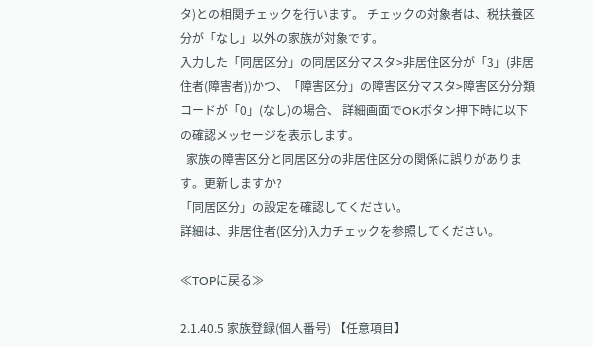タ)との相関チェックを行います。 チェックの対象者は、税扶養区分が「なし」以外の家族が対象です。
入力した「同居区分」の同居区分マスタ>非居住区分が「3」(非居住者(障害者))かつ、「障害区分」の障害区分マスタ>障害区分分類コードが「0」(なし)の場合、 詳細画面でOKボタン押下時に以下の確認メッセージを表示します。
  家族の障害区分と同居区分の非居住区分の関係に誤りがあります。更新しますか?
「同居区分」の設定を確認してください。
詳細は、非居住者(区分)入力チェックを参照してください。

≪TOPに戻る≫

2.1.40.5 家族登録(個人番号) 【任意項目】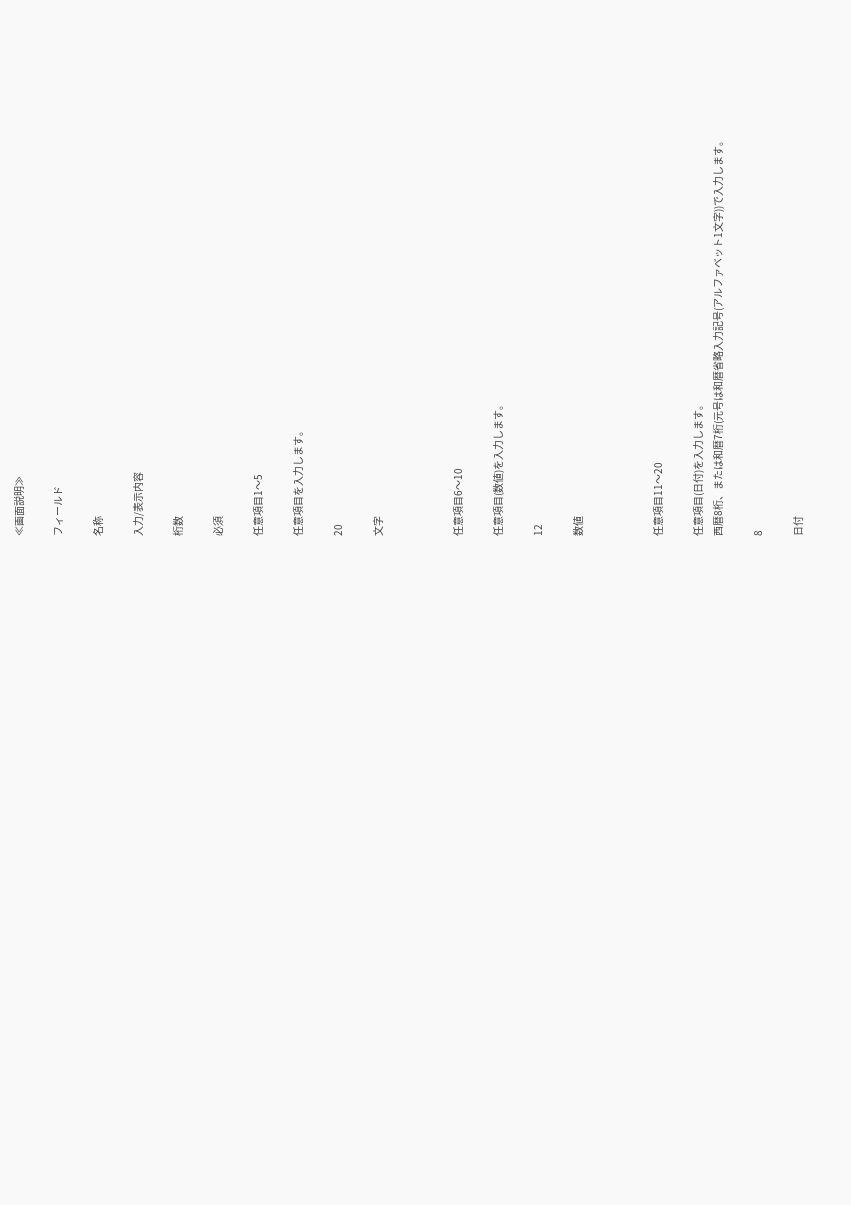≪画面説明≫

フィールド

名称

入力/表示内容

桁数

必須

任意項目1〜5

任意項目を入力します。

20

文字



任意項目6〜10

任意項目(数値)を入力します。

12

数値



任意項目11〜20

任意項目(日付)を入力します。
西暦8桁、または和暦7桁(元号は和暦省略入力記号(アルファベット1文字))で入力します。

8

日付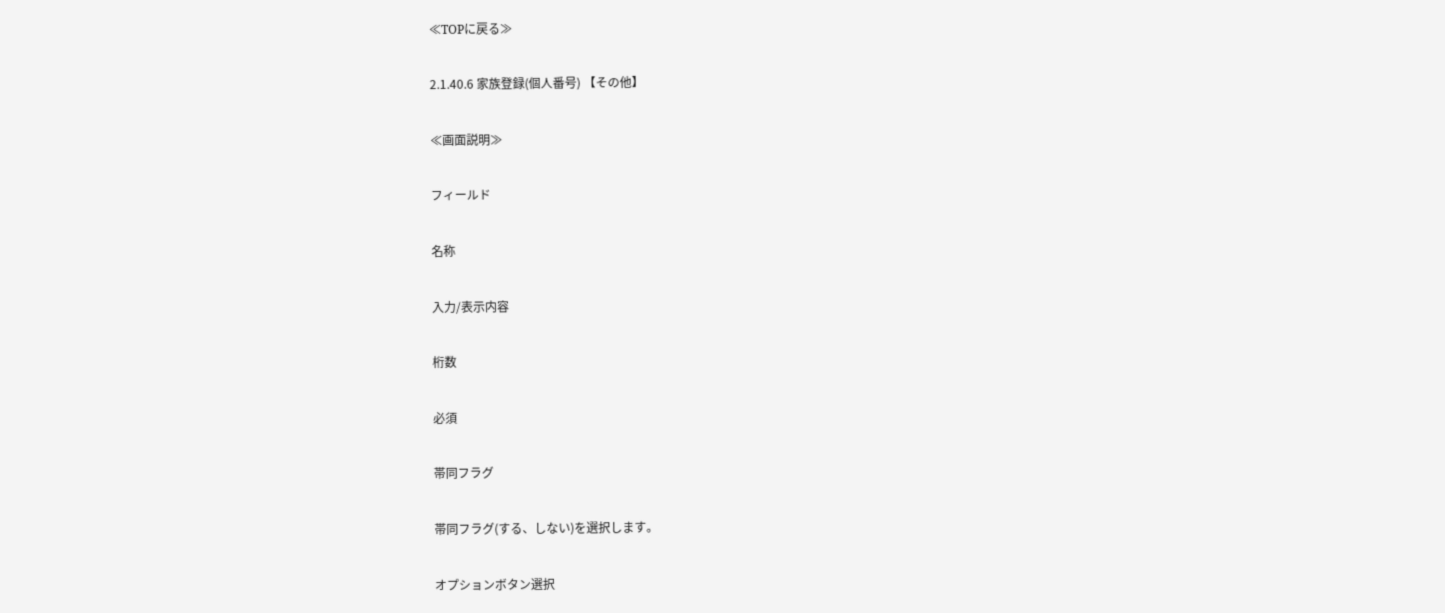≪TOPに戻る≫

2.1.40.6 家族登録(個人番号) 【その他】

≪画面説明≫

フィールド

名称

入力/表示内容

桁数

必須

帯同フラグ

帯同フラグ(する、しない)を選択します。

オプションボタン選択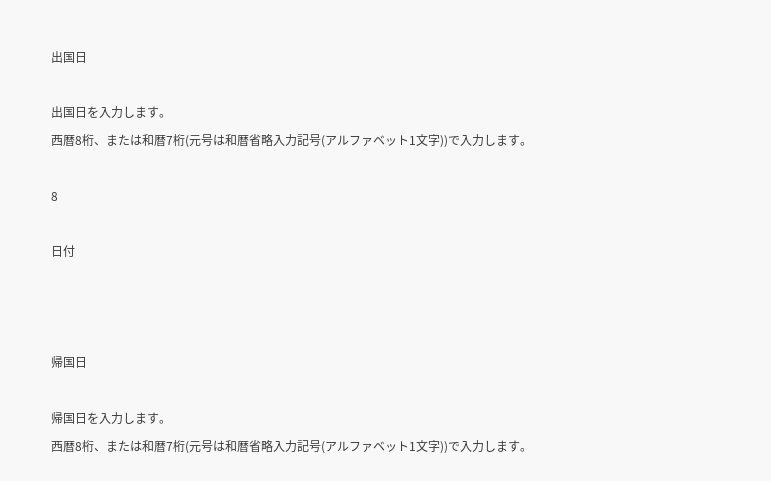出国日

出国日を入力します。
西暦8桁、または和暦7桁(元号は和暦省略入力記号(アルファベット1文字))で入力します。

8

日付



帰国日

帰国日を入力します。
西暦8桁、または和暦7桁(元号は和暦省略入力記号(アルファベット1文字))で入力します。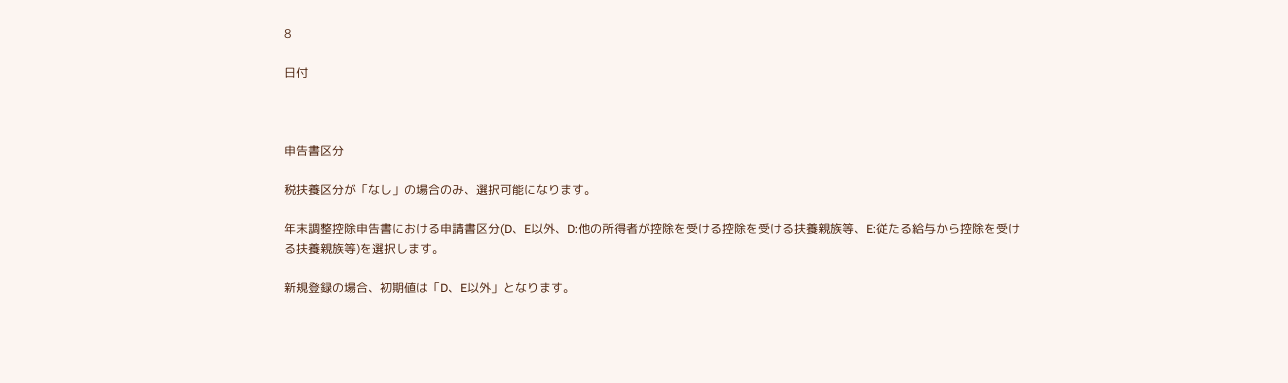8

日付



申告書区分

税扶養区分が「なし」の場合のみ、選択可能になります。

年末調整控除申告書における申請書区分(D、E以外、D:他の所得者が控除を受ける控除を受ける扶養親族等、E:従たる給与から控除を受ける扶養親族等)を選択します。

新規登録の場合、初期値は「D、E以外」となります。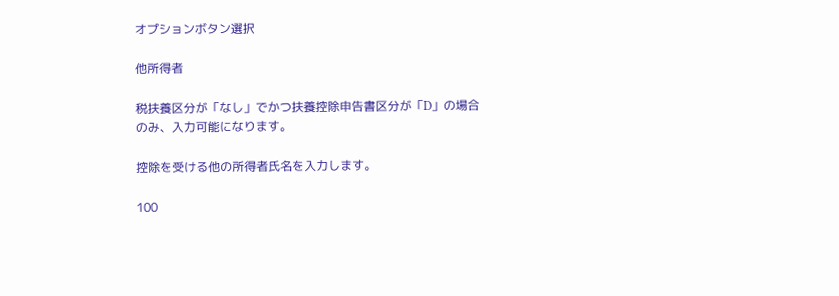オプションボタン選択

他所得者

税扶養区分が「なし」でかつ扶養控除申告書区分が「D」の場合のみ、入力可能になります。

控除を受ける他の所得者氏名を入力します。

100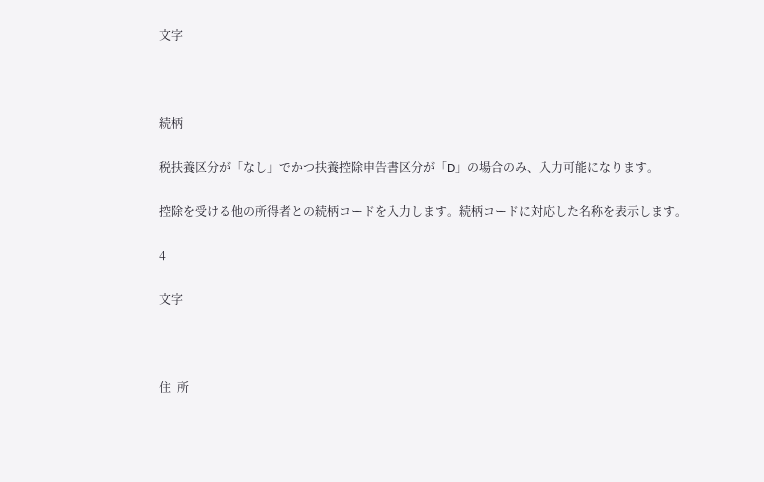文字



続柄

税扶養区分が「なし」でかつ扶養控除申告書区分が「D」の場合のみ、入力可能になります。

控除を受ける他の所得者との続柄コードを入力します。続柄コードに対応した名称を表示します。

4

文字



住  所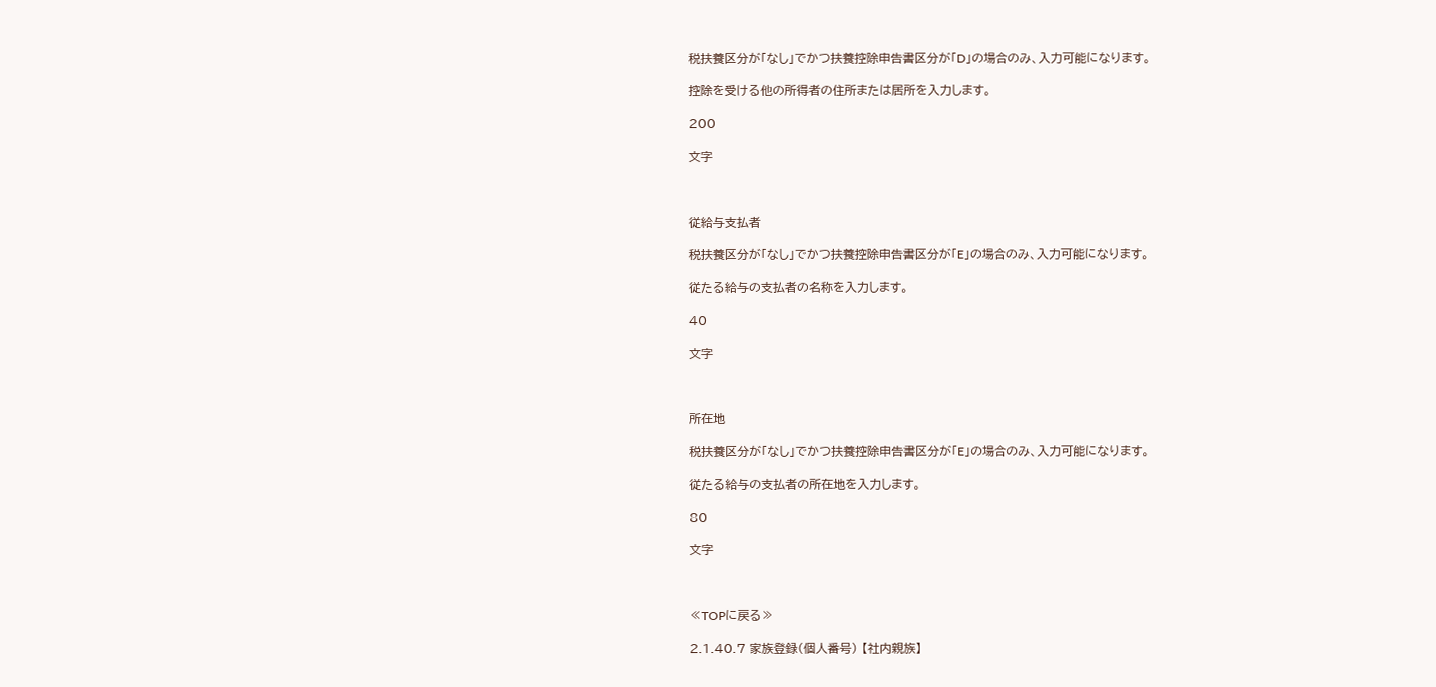税扶養区分が「なし」でかつ扶養控除申告書区分が「D」の場合のみ、入力可能になります。

控除を受ける他の所得者の住所または居所を入力します。

200

文字



従給与支払者

税扶養区分が「なし」でかつ扶養控除申告書区分が「E」の場合のみ、入力可能になります。

従たる給与の支払者の名称を入力します。

40

文字



所在地

税扶養区分が「なし」でかつ扶養控除申告書区分が「E」の場合のみ、入力可能になります。

従たる給与の支払者の所在地を入力します。

80

文字



≪TOPに戻る≫

2.1.40.7 家族登録(個人番号) 【社内親族】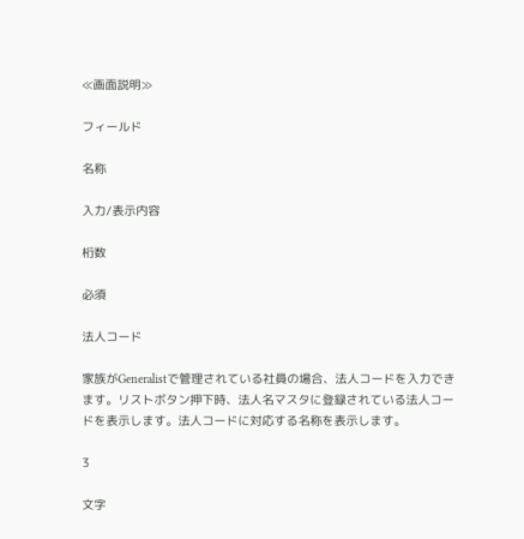≪画面説明≫

フィールド

名称

入力/表示内容

桁数

必須

法人コード

家族がGeneralistで管理されている社員の場合、法人コードを入力できます。リストボタン押下時、法人名マスタに登録されている法人コードを表示します。法人コードに対応する名称を表示します。

3

文字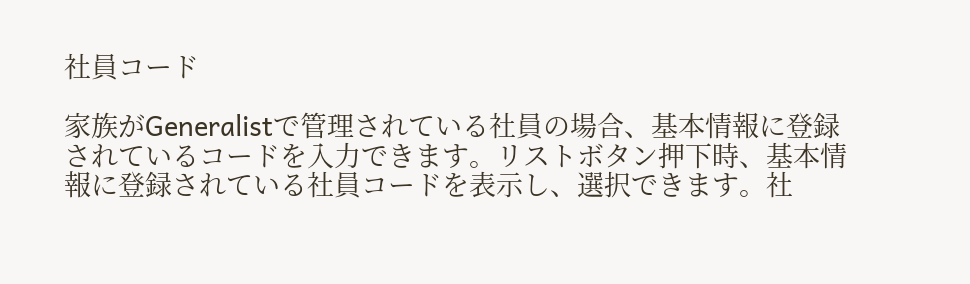社員コード

家族がGeneralistで管理されている社員の場合、基本情報に登録されているコードを入力できます。リストボタン押下時、基本情報に登録されている社員コードを表示し、選択できます。社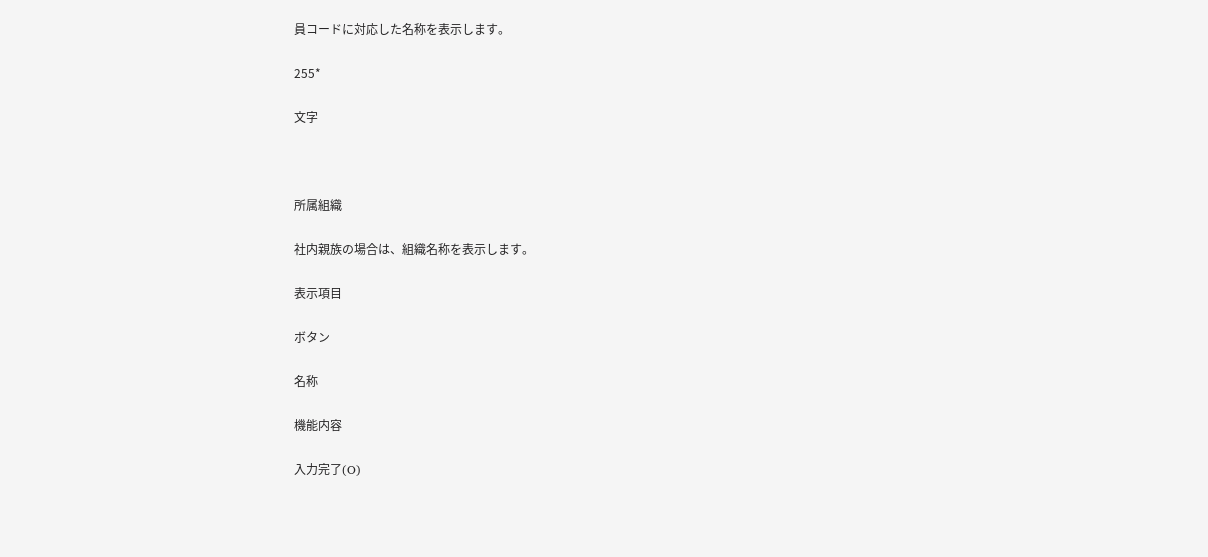員コードに対応した名称を表示します。

255*

文字



所属組織

社内親族の場合は、組織名称を表示します。

表示項目

ボタン

名称

機能内容

入力完了(O)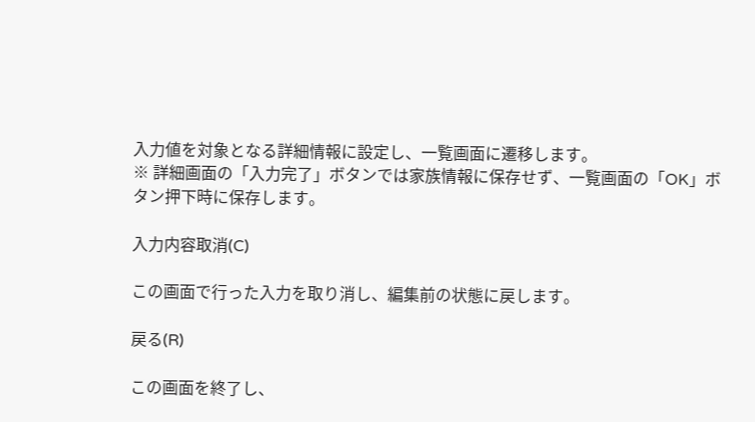入力値を対象となる詳細情報に設定し、一覧画面に遷移します。
※ 詳細画面の「入力完了」ボタンでは家族情報に保存せず、一覧画面の「OK」ボタン押下時に保存します。

入力内容取消(C)

この画面で行った入力を取り消し、編集前の状態に戻します。

戻る(R)

この画面を終了し、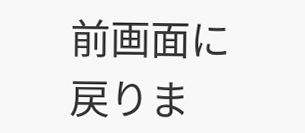前画面に戻りま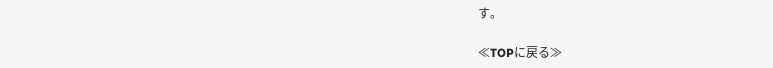す。

≪TOPに戻る≫